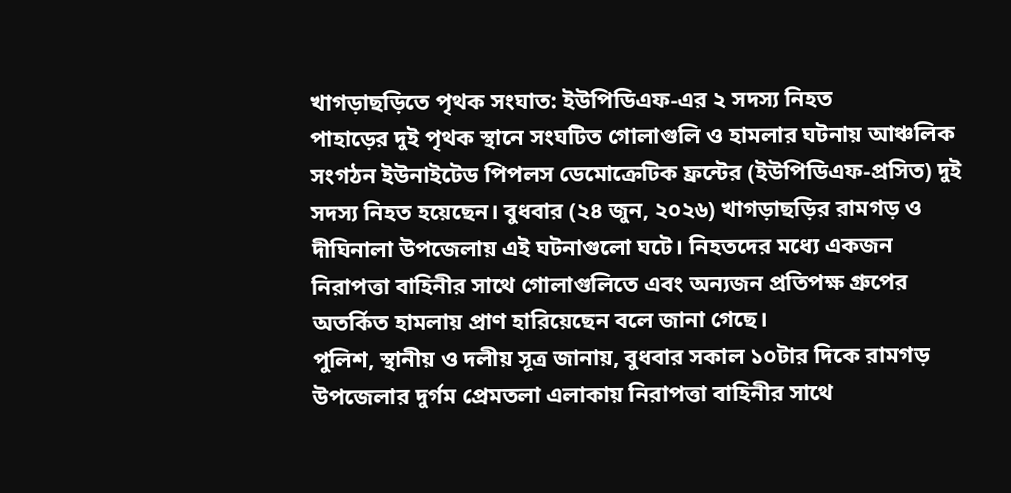খাগড়াছড়িতে পৃথক সংঘাত: ইউপিডিএফ-এর ২ সদস্য নিহত
পাহাড়ের দুই পৃথক স্থানে সংঘটিত গোলাগুলি ও হামলার ঘটনায় আঞ্চলিক সংগঠন ইউনাইটেড পিপলস ডেমোক্রেটিক ফ্রন্টের (ইউপিডিএফ-প্রসিত) দুই সদস্য নিহত হয়েছেন। বুধবার (২৪ জুন, ২০২৬) খাগড়াছড়ির রামগড় ও দীঘিনালা উপজেলায় এই ঘটনাগুলো ঘটে। নিহতদের মধ্যে একজন নিরাপত্তা বাহিনীর সাথে গোলাগুলিতে এবং অন্যজন প্রতিপক্ষ গ্রুপের অতর্কিত হামলায় প্রাণ হারিয়েছেন বলে জানা গেছে।
পুলিশ, স্থানীয় ও দলীয় সূত্র জানায়, বুধবার সকাল ১০টার দিকে রামগড় উপজেলার দুর্গম প্রেমতলা এলাকায় নিরাপত্তা বাহিনীর সাথে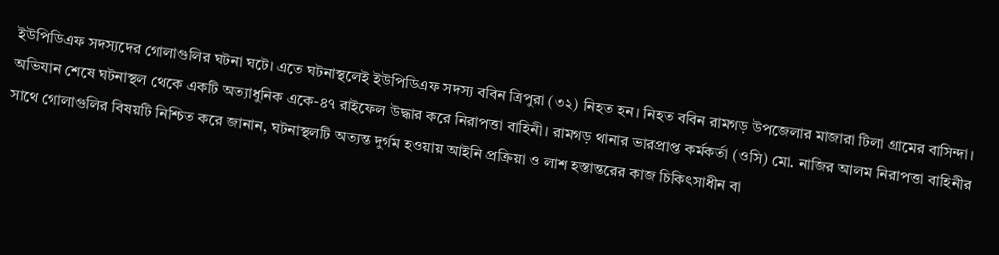ইউপিডিএফ সদস্যদের গোলাগুলির ঘটনা ঘটে। এতে ঘটনাস্থলেই ইউপিডিএফ সদস্য ববিন ত্রিপুরা (৩২) নিহত হন। নিহত ববিন রামগড় উপজেলার মাজারা টিলা গ্রামের বাসিন্দা।
অভিযান শেষে ঘটনাস্থল থেকে একটি অত্যাধুনিক একে-৪৭ রাইফেল উদ্ধার করে নিরাপত্তা বাহিনী। রামগড় থানার ভারপ্রাপ্ত কর্মকর্তা (ওসি) মো. নাজির আলম নিরাপত্তা বাহিনীর সাথে গোলাগুলির বিষয়টি নিশ্চিত করে জানান, ঘটনাস্থলটি অত্যন্ত দুর্গম হওয়ায় আইনি প্রক্রিয়া ও লাশ হস্তান্তরের কাজ চিকিৎসাধীন বা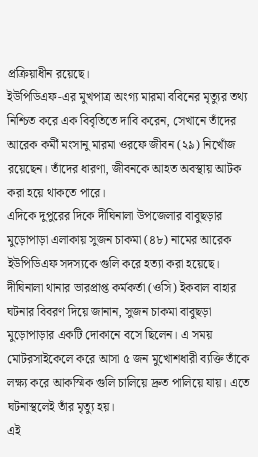প্রক্রিয়াধীন রয়েছে।
ইউপিডিএফ-এর মুখপাত্র অংগ্য মারমা ববিনের মৃত্যুর তথ্য নিশ্চিত করে এক বিবৃতিতে দাবি করেন, সেখানে তাঁদের আরেক কর্মী মংসানু মারমা ওরফে জীবন (২৯) নিখোঁজ রয়েছেন। তাঁদের ধারণা, জীবনকে আহত অবস্থায় আটক করা হয়ে থাকতে পারে।
এদিকে দুপুরের দিকে দীঘিনালা উপজেলার বাবুছড়ার মুড়োপাড়া এলাকায় সুজন চাকমা (৪৮) নামের আরেক ইউপিডিএফ সদস্যকে গুলি করে হত্যা করা হয়েছে।
দীঘিনালা থানার ভারপ্রাপ্ত কর্মকর্তা (ওসি) ইকবাল বাহার ঘটনার বিবরণ দিয়ে জানান, সুজন চাকমা বাবুছড়া মুড়োপাড়ার একটি দোকানে বসে ছিলেন। এ সময় মোটরসাইকেলে করে আসা ৫ জন মুখোশধারী ব্যক্তি তাঁকে লক্ষ্য করে আকস্মিক গুলি চালিয়ে দ্রুত পালিয়ে যায়। এতে ঘটনাস্থলেই তাঁর মৃত্যু হয়।
এই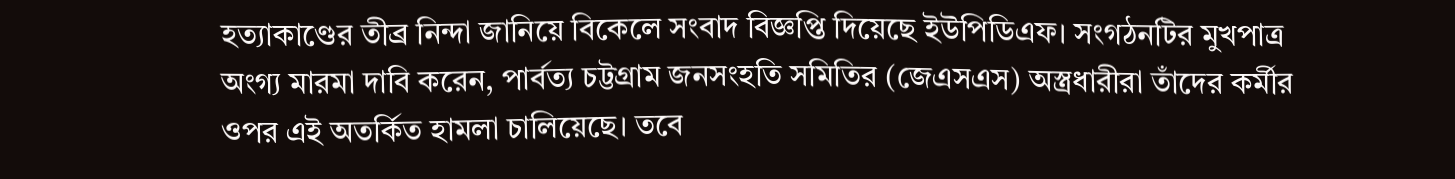হত্যাকাণ্ডের তীব্র নিন্দা জানিয়ে বিকেলে সংবাদ বিজ্ঞপ্তি দিয়েছে ইউপিডিএফ। সংগঠনটির মুখপাত্র অংগ্য মারমা দাবি করেন, পার্বত্য চট্টগ্রাম জনসংহতি সমিতির (জেএসএস) অস্ত্রধারীরা তাঁদের কর্মীর ওপর এই অতর্কিত হামলা চালিয়েছে। তবে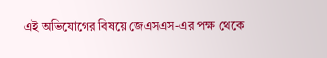এই অভিযোগের বিষয়ে জেএসএস-এর পক্ষ থেকে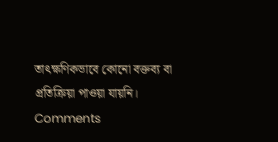তাৎক্ষণিকভাবে কোনো বক্তব্য বা প্রতিক্রিয়া পাওয়া যায়নি।
Comments